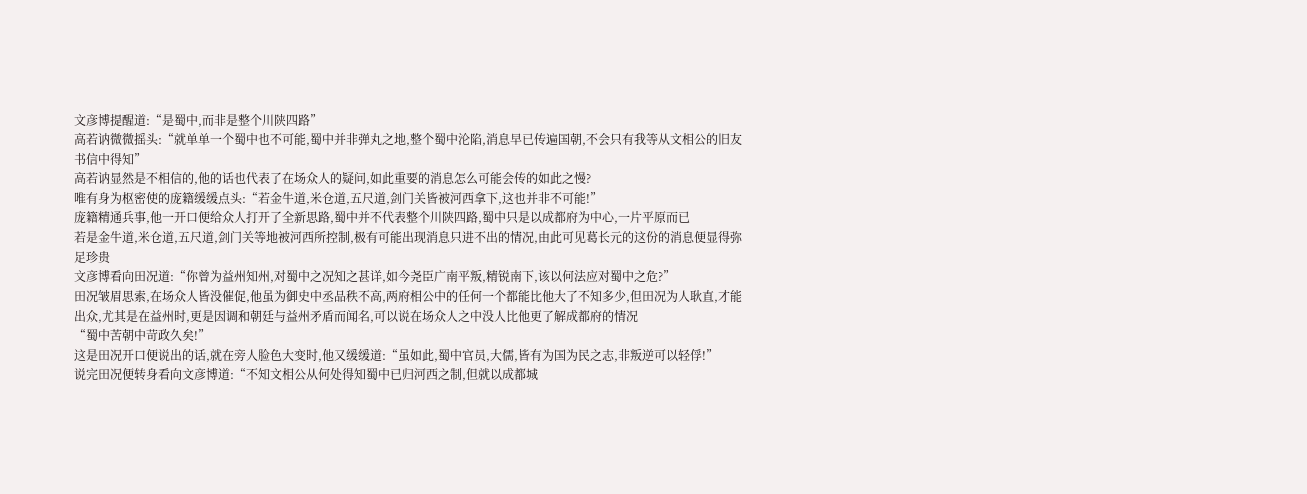文彦博提醒道:“是蜀中,而非是整个川陕四路”
高若讷微微摇头:“就单单一个蜀中也不可能,蜀中并非弹丸之地,整个蜀中沦陷,消息早已传遍国朝,不会只有我等从文相公的旧友书信中得知”
高若讷显然是不相信的,他的话也代表了在场众人的疑问,如此重要的消息怎么可能会传的如此之慢?
唯有身为枢密使的庞籍缓缓点头:“若金牛道,米仓道,五尺道,剑门关皆被河西拿下,这也并非不可能!”
庞籍精通兵事,他一开口便给众人打开了全新思路,蜀中并不代表整个川陕四路,蜀中只是以成都府为中心,一片平原而已
若是金牛道,米仓道,五尺道,剑门关等地被河西所控制,极有可能出现消息只进不出的情况,由此可见葛长元的这份的消息便显得弥足珍贵
文彦博看向田况道:“你曾为益州知州,对蜀中之况知之甚详,如今尧臣广南平叛,精锐南下,该以何法应对蜀中之危?”
田况皱眉思索,在场众人皆没催促,他虽为御史中丞品秩不高,两府相公中的任何一个都能比他大了不知多少,但田况为人耿直,才能出众,尤其是在益州时,更是因调和朝廷与益州矛盾而闻名,可以说在场众人之中没人比他更了解成都府的情况
“蜀中苦朝中苛政久矣!”
这是田况开口便说出的话,就在旁人脸色大变时,他又缓缓道:“虽如此,蜀中官员,大儒,皆有为国为民之志,非叛逆可以轻俘!”
说完田况便转身看向文彦博道:“不知文相公从何处得知蜀中已归河西之制,但就以成都城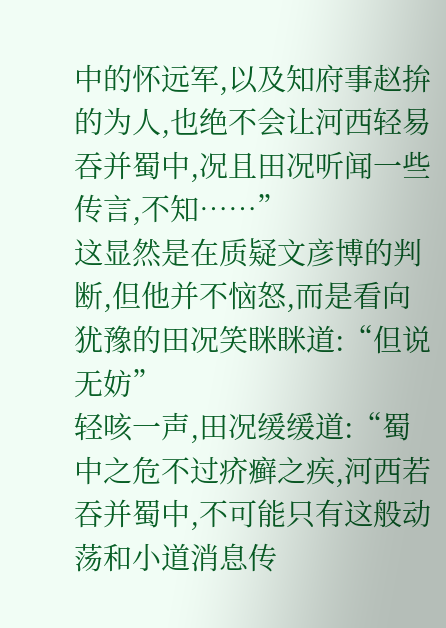中的怀远军,以及知府事赵拚的为人,也绝不会让河西轻易吞并蜀中,况且田况听闻一些传言,不知……”
这显然是在质疑文彦博的判断,但他并不恼怒,而是看向犹豫的田况笑眯眯道:“但说无妨”
轻咳一声,田况缓缓道:“蜀中之危不过疥癣之疾,河西若吞并蜀中,不可能只有这般动荡和小道消息传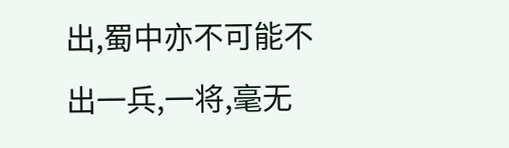出,蜀中亦不可能不出一兵,一将,毫无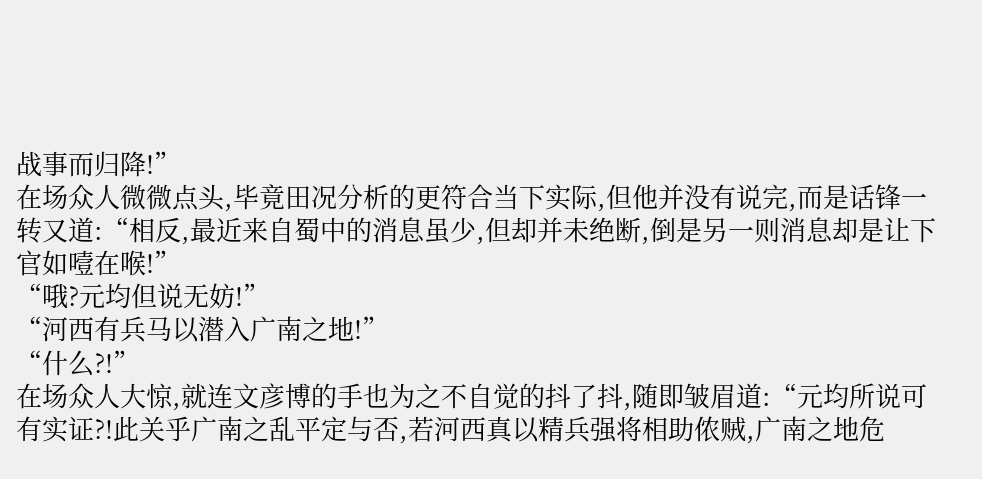战事而归降!”
在场众人微微点头,毕竟田况分析的更符合当下实际,但他并没有说完,而是话锋一转又道:“相反,最近来自蜀中的消息虽少,但却并未绝断,倒是另一则消息却是让下官如噎在喉!”
“哦?元均但说无妨!”
“河西有兵马以潜入广南之地!”
“什么?!”
在场众人大惊,就连文彦博的手也为之不自觉的抖了抖,随即皱眉道:“元均所说可有实证?!此关乎广南之乱平定与否,若河西真以精兵强将相助侬贼,广南之地危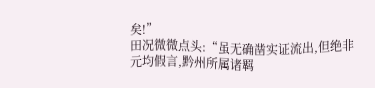矣!”
田况微微点头:“虽无确凿实证流出,但绝非元均假言,黔州所属诸羁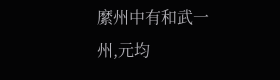縻州中有和武一州,元均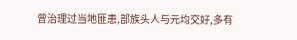曾治理过当地匪患,部族头人与元均交好,多有